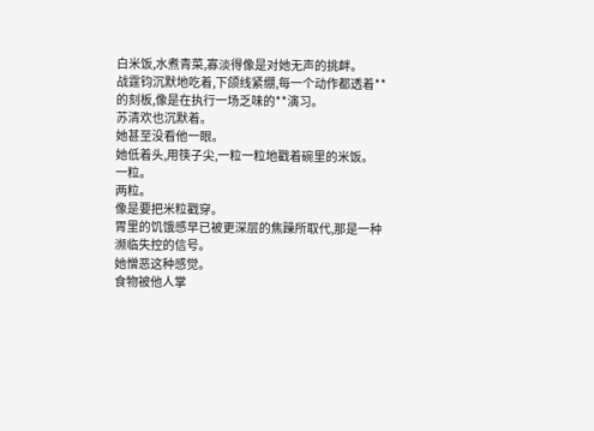白米饭,水煮青菜,寡淡得像是对她无声的挑衅。
战霆钧沉默地吃着,下颌线紧绷,每一个动作都透着**的刻板,像是在执行一场乏味的**演习。
苏清欢也沉默着。
她甚至没看他一眼。
她低着头,用筷子尖,一粒一粒地戳着碗里的米饭。
一粒。
两粒。
像是要把米粒戳穿。
胃里的饥饿感早已被更深层的焦躁所取代,那是一种濒临失控的信号。
她憎恶这种感觉。
食物被他人掌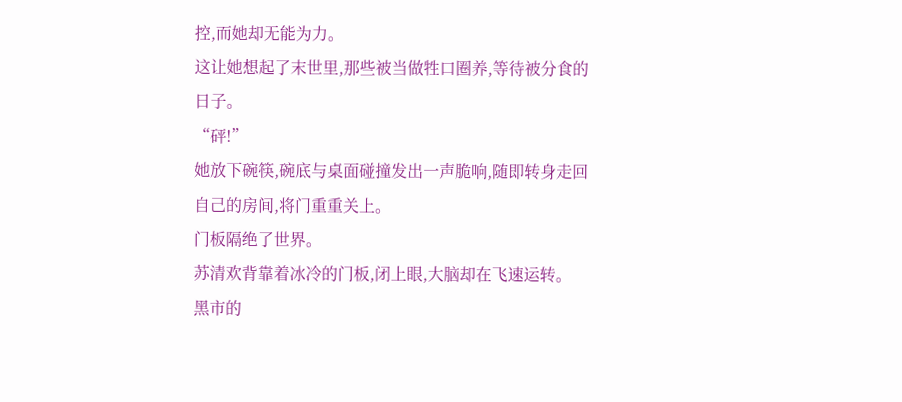控,而她却无能为力。
这让她想起了末世里,那些被当做牲口圈养,等待被分食的日子。
“砰!”
她放下碗筷,碗底与桌面碰撞发出一声脆响,随即转身走回自己的房间,将门重重关上。
门板隔绝了世界。
苏清欢背靠着冰冷的门板,闭上眼,大脑却在飞速运转。
黑市的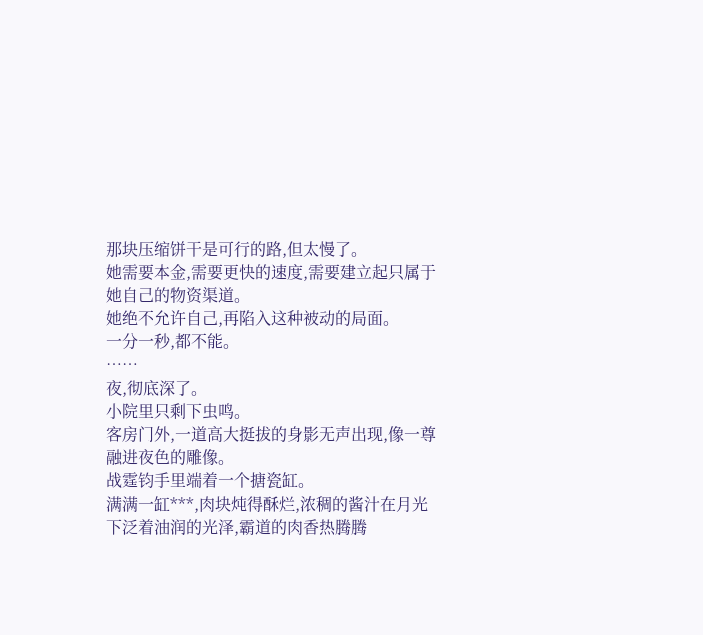那块压缩饼干是可行的路,但太慢了。
她需要本金,需要更快的速度,需要建立起只属于她自己的物资渠道。
她绝不允许自己,再陷入这种被动的局面。
一分一秒,都不能。
……
夜,彻底深了。
小院里只剩下虫鸣。
客房门外,一道高大挺拔的身影无声出现,像一尊融进夜色的雕像。
战霆钧手里端着一个搪瓷缸。
满满一缸***,肉块炖得酥烂,浓稠的酱汁在月光下泛着油润的光泽,霸道的肉香热腾腾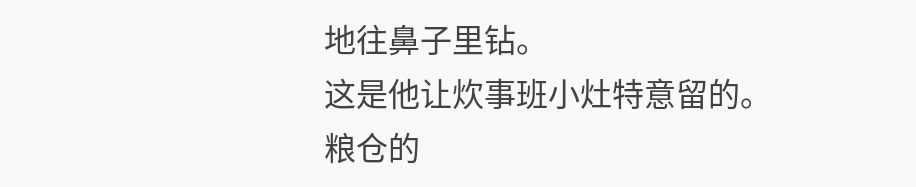地往鼻子里钻。
这是他让炊事班小灶特意留的。
粮仓的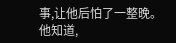事,让他后怕了一整晚。
他知道,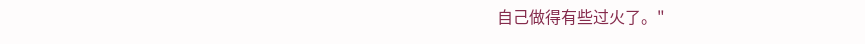自己做得有些过火了。"